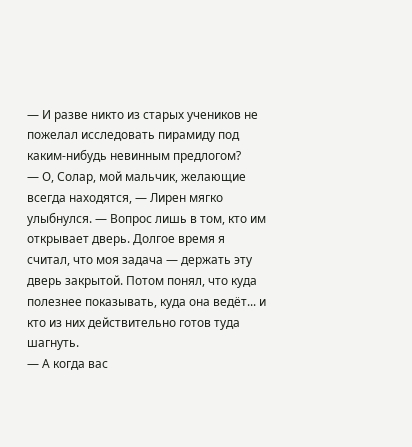— И разве никто из старых учеников не пожелал исследовать пирамиду под каким-нибудь невинным предлогом?
— О, Солар, мой мальчик, желающие всегда находятся, — Лирен мягко улыбнулся. — Вопрос лишь в том, кто им открывает дверь. Долгое время я считал, что моя задача — держать эту дверь закрытой. Потом понял, что куда полезнее показывать, куда она ведёт... и кто из них действительно готов туда шагнуть.
— А когда вас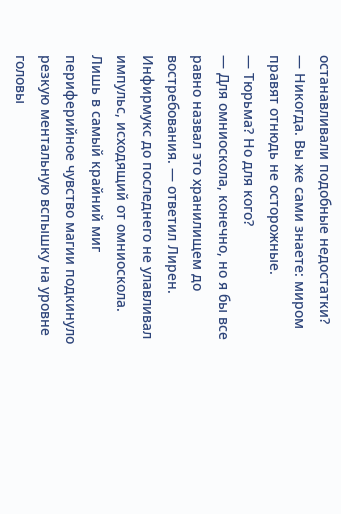останавливали подобные недостатки?
— Никогда. Вы же сами знаете: миром правят отнюдь не осторожные.
— Тюрьма? Но для кого?
— Для омниоскола, конечно, но я бы все равно назвал это хранилищем до востребования. — ответил Лирен.
Инфирмукс до последнего не улавливал импульс, исходящий от омниоскола. Лишь в самый крайний миг периферийное чувство магии подкинуло резкую ментальную вспышку на уровне головы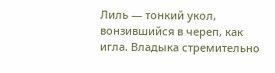Лиль — тонкий укол, вонзившийся в череп, как игла. Владыка стремительно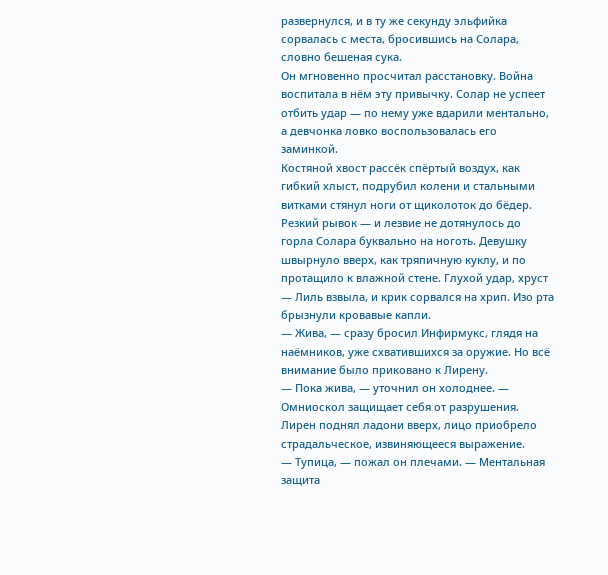развернулся, и в ту же секунду эльфийка сорвалась с места, бросившись на Солара, словно бешеная сука.
Он мгновенно просчитал расстановку. Война воспитала в нём эту привычку. Солар не успеет отбить удар — по нему уже вдарили ментально, а девчонка ловко воспользовалась его заминкой.
Костяной хвост рассёк спёртый воздух, как гибкий хлыст, подрубил колени и стальными витками стянул ноги от щиколоток до бёдер. Резкий рывок — и лезвие не дотянулось до горла Солара буквально на ноготь. Девушку швырнуло вверх, как тряпичную куклу, и по протащило к влажной стене. Глухой удар, хруст — Лиль взвыла, и крик сорвался на хрип. Изо рта брызнули кровавые капли.
— Жива, — сразу бросил Инфирмукс, глядя на наёмников, уже схватившихся за оружие. Но всё внимание было приковано к Лирену.
— Пока жива, — уточнил он холоднее. — Омниоскол защищает себя от разрушения.
Лирен поднял ладони вверх, лицо приобрело страдальческое, извиняющееся выражение.
— Тупица, — пожал он плечами. — Ментальная защита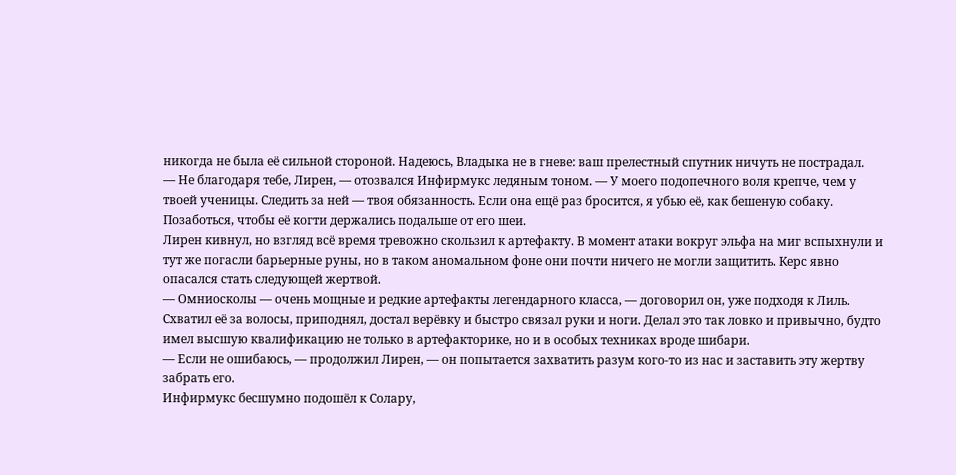никогда не была её сильной стороной. Надеюсь, Владыка не в гневе: ваш прелестный спутник ничуть не пострадал.
— Не благодаря тебе, Лирен, — отозвался Инфирмукс ледяным тоном. — У моего подопечного воля крепче, чем у твоей ученицы. Следить за ней — твоя обязанность. Если она ещё раз бросится, я убью её, как бешеную собаку. Позаботься, чтобы её когти держались подальше от его шеи.
Лирен кивнул, но взгляд всё время тревожно скользил к артефакту. В момент атаки вокруг эльфа на миг вспыхнули и тут же погасли барьерные руны, но в таком аномальном фоне они почти ничего не могли защитить. Керс явно опасался стать следующей жертвой.
— Омниосколы — очень мощные и редкие артефакты легендарного класса, — договорил он, уже подходя к Лиль. Схватил её за волосы, приподнял, достал верёвку и быстро связал руки и ноги. Делал это так ловко и привычно, будто имел высшую квалификацию не только в артефакторике, но и в особых техниках вроде шибари.
— Если не ошибаюсь, — продолжил Лирен, — он попытается захватить разум кого‑то из нас и заставить эту жертву забрать его.
Инфирмукс бесшумно подошёл к Солару,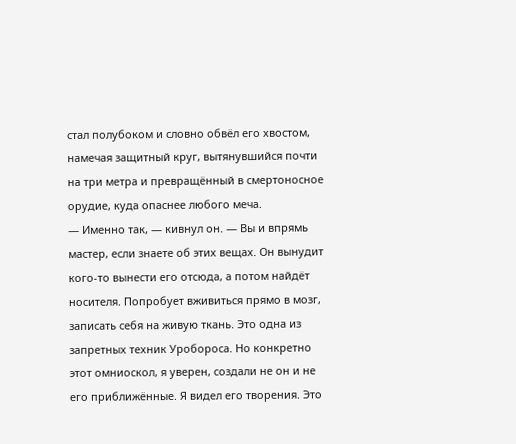стал полубоком и словно обвёл его хвостом, намечая защитный круг, вытянувшийся почти на три метра и превращённый в смертоносное орудие, куда опаснее любого меча.
— Именно так, — кивнул он. — Вы и впрямь мастер, если знаете об этих вещах. Он вынудит кого‑то вынести его отсюда, а потом найдёт носителя. Попробует вживиться прямо в мозг, записать себя на живую ткань. Это одна из запретных техник Уробороса. Но конкретно этот омниоскол, я уверен, создали не он и не его приближённые. Я видел его творения. Это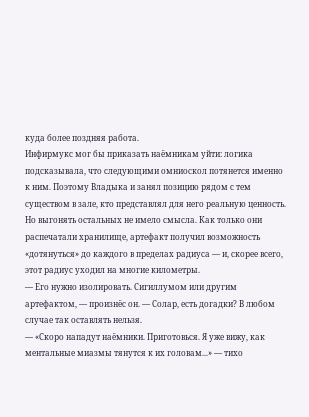куда более поздняя работа.
Инфирмукс мог бы приказать наёмникам уйти: логика подсказывала, что следующими омниоскол потянется именно к ним. Поэтому Владыка и занял позицию рядом с тем существом в зале, кто представлял для него реальную ценность. Но выгонять остальных не имело смысла. Как только они распечатали хранилище, артефакт получил возможность «дотянуться» до каждого в пределах радиуса — и, скорее всего, этот радиус уходил на многие километры.
— Его нужно изолировать. Сигиллумом или другим артефактом, — произнёс он. — Солар, есть догадки? В любом случае так оставлять нельзя.
— «Скоро нападут наёмники. Приготовься. Я уже вижу, как ментальные миазмы тянутся к их головам...» — тихо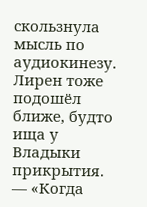скользнула мысль по аудиокинезу.
Лирен тоже подошёл ближе, будто ища у Владыки прикрытия.
— «Когда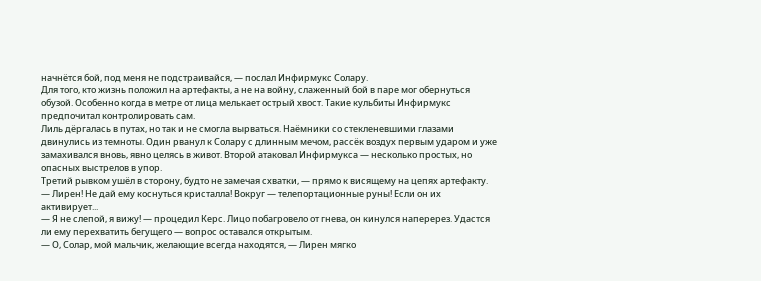начнётся бой, под меня не подстраивайся, — послал Инфирмукс Солару.
Для того, кто жизнь положил на артефакты, а не на войну, слаженный бой в паре мог обернуться обузой. Особенно когда в метре от лица мелькает острый хвост. Такие кульбиты Инфирмукс предпочитал контролировать сам.
Лиль дёргалась в путах, но так и не смогла вырваться. Наёмники со стекленевшими глазами двинулись из темноты. Один рванул к Солару с длинным мечом, рассёк воздух первым ударом и уже замахивался вновь, явно целясь в живот. Второй атаковал Инфирмукса — несколько простых, но опасных выстрелов в упор.
Третий рывком ушёл в сторону, будто не замечая схватки, — прямо к висящему на цепях артефакту.
— Лирен! Не дай ему коснуться кристалла! Вокруг — телепортационные руны! Если он их активирует...
— Я не слепой, я вижу! — процедил Керс. Лицо побагровело от гнева, он кинулся наперерез. Удастся ли ему перехватить бегущего — вопрос оставался открытым.
— О, Солар, мой мальчик, желающие всегда находятся, — Лирен мягко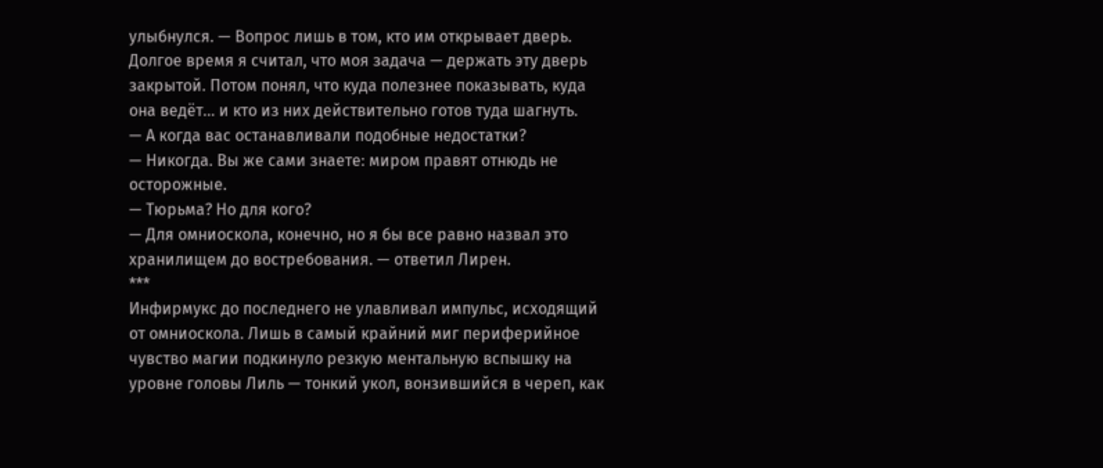улыбнулся. — Вопрос лишь в том, кто им открывает дверь. Долгое время я считал, что моя задача — держать эту дверь закрытой. Потом понял, что куда полезнее показывать, куда она ведёт... и кто из них действительно готов туда шагнуть.
— А когда вас останавливали подобные недостатки?
— Никогда. Вы же сами знаете: миром правят отнюдь не осторожные.
— Тюрьма? Но для кого?
— Для омниоскола, конечно, но я бы все равно назвал это хранилищем до востребования. — ответил Лирен.
***
Инфирмукс до последнего не улавливал импульс, исходящий от омниоскола. Лишь в самый крайний миг периферийное чувство магии подкинуло резкую ментальную вспышку на уровне головы Лиль — тонкий укол, вонзившийся в череп, как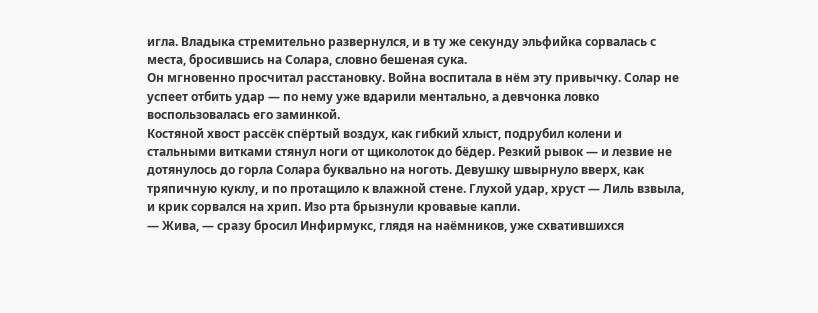игла. Владыка стремительно развернулся, и в ту же секунду эльфийка сорвалась с места, бросившись на Солара, словно бешеная сука.
Он мгновенно просчитал расстановку. Война воспитала в нём эту привычку. Солар не успеет отбить удар — по нему уже вдарили ментально, а девчонка ловко воспользовалась его заминкой.
Костяной хвост рассёк спёртый воздух, как гибкий хлыст, подрубил колени и стальными витками стянул ноги от щиколоток до бёдер. Резкий рывок — и лезвие не дотянулось до горла Солара буквально на ноготь. Девушку швырнуло вверх, как тряпичную куклу, и по протащило к влажной стене. Глухой удар, хруст — Лиль взвыла, и крик сорвался на хрип. Изо рта брызнули кровавые капли.
— Жива, — сразу бросил Инфирмукс, глядя на наёмников, уже схватившихся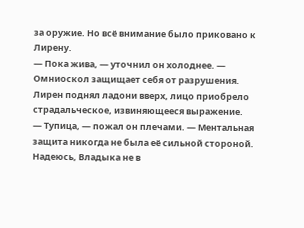за оружие. Но всё внимание было приковано к Лирену.
— Пока жива, — уточнил он холоднее. — Омниоскол защищает себя от разрушения.
Лирен поднял ладони вверх, лицо приобрело страдальческое, извиняющееся выражение.
— Тупица, — пожал он плечами. — Ментальная защита никогда не была её сильной стороной. Надеюсь, Владыка не в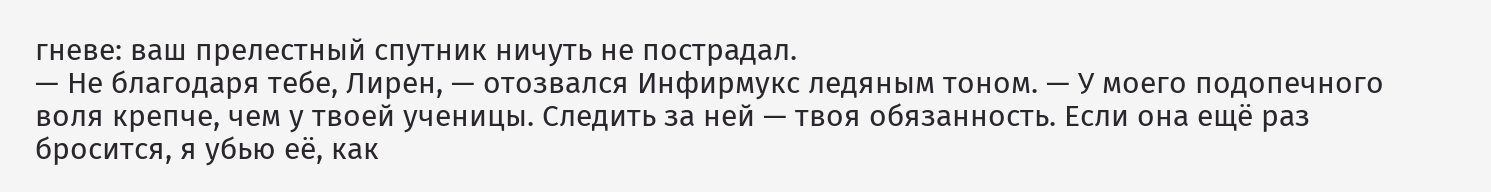гневе: ваш прелестный спутник ничуть не пострадал.
— Не благодаря тебе, Лирен, — отозвался Инфирмукс ледяным тоном. — У моего подопечного воля крепче, чем у твоей ученицы. Следить за ней — твоя обязанность. Если она ещё раз бросится, я убью её, как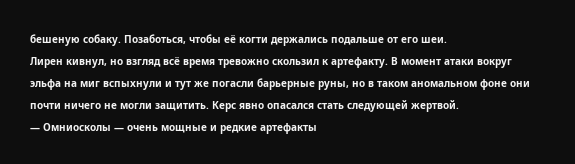бешеную собаку. Позаботься, чтобы её когти держались подальше от его шеи.
Лирен кивнул, но взгляд всё время тревожно скользил к артефакту. В момент атаки вокруг эльфа на миг вспыхнули и тут же погасли барьерные руны, но в таком аномальном фоне они почти ничего не могли защитить. Керс явно опасался стать следующей жертвой.
— Омниосколы — очень мощные и редкие артефакты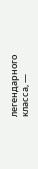легендарного класса, —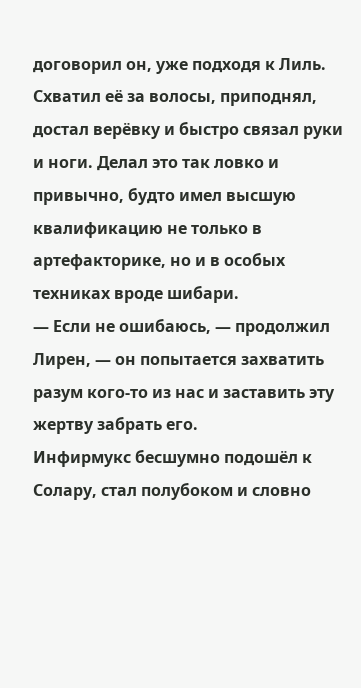договорил он, уже подходя к Лиль. Схватил её за волосы, приподнял, достал верёвку и быстро связал руки и ноги. Делал это так ловко и привычно, будто имел высшую квалификацию не только в артефакторике, но и в особых техниках вроде шибари.
— Если не ошибаюсь, — продолжил Лирен, — он попытается захватить разум кого‑то из нас и заставить эту жертву забрать его.
Инфирмукс бесшумно подошёл к Солару, стал полубоком и словно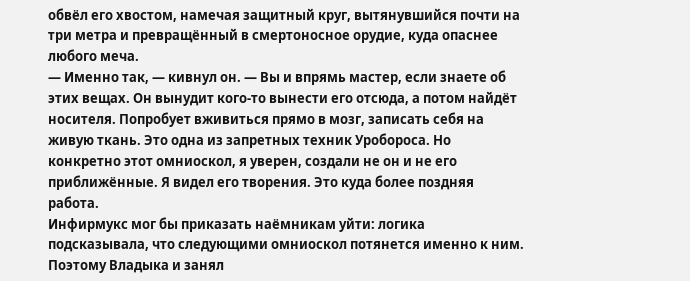обвёл его хвостом, намечая защитный круг, вытянувшийся почти на три метра и превращённый в смертоносное орудие, куда опаснее любого меча.
— Именно так, — кивнул он. — Вы и впрямь мастер, если знаете об этих вещах. Он вынудит кого‑то вынести его отсюда, а потом найдёт носителя. Попробует вживиться прямо в мозг, записать себя на живую ткань. Это одна из запретных техник Уробороса. Но конкретно этот омниоскол, я уверен, создали не он и не его приближённые. Я видел его творения. Это куда более поздняя работа.
Инфирмукс мог бы приказать наёмникам уйти: логика подсказывала, что следующими омниоскол потянется именно к ним. Поэтому Владыка и занял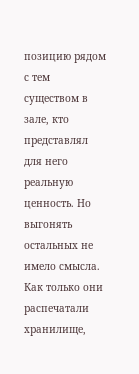позицию рядом с тем существом в зале, кто представлял для него реальную ценность. Но выгонять остальных не имело смысла. Как только они распечатали хранилище,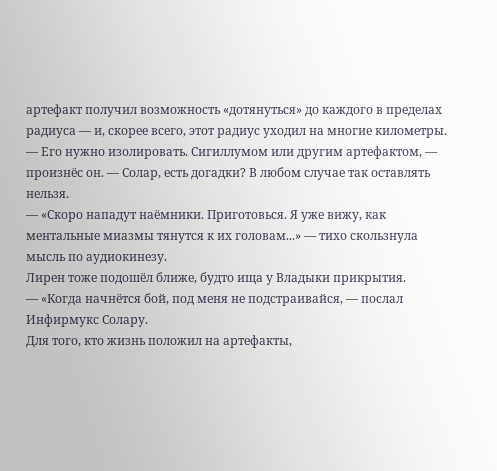артефакт получил возможность «дотянуться» до каждого в пределах радиуса — и, скорее всего, этот радиус уходил на многие километры.
— Его нужно изолировать. Сигиллумом или другим артефактом, — произнёс он. — Солар, есть догадки? В любом случае так оставлять нельзя.
— «Скоро нападут наёмники. Приготовься. Я уже вижу, как ментальные миазмы тянутся к их головам...» — тихо скользнула мысль по аудиокинезу.
Лирен тоже подошёл ближе, будто ища у Владыки прикрытия.
— «Когда начнётся бой, под меня не подстраивайся, — послал Инфирмукс Солару.
Для того, кто жизнь положил на артефакты,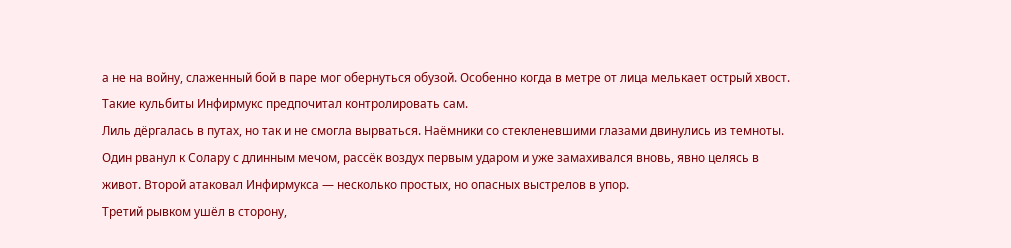а не на войну, слаженный бой в паре мог обернуться обузой. Особенно когда в метре от лица мелькает острый хвост. Такие кульбиты Инфирмукс предпочитал контролировать сам.
Лиль дёргалась в путах, но так и не смогла вырваться. Наёмники со стекленевшими глазами двинулись из темноты. Один рванул к Солару с длинным мечом, рассёк воздух первым ударом и уже замахивался вновь, явно целясь в живот. Второй атаковал Инфирмукса — несколько простых, но опасных выстрелов в упор.
Третий рывком ушёл в сторону,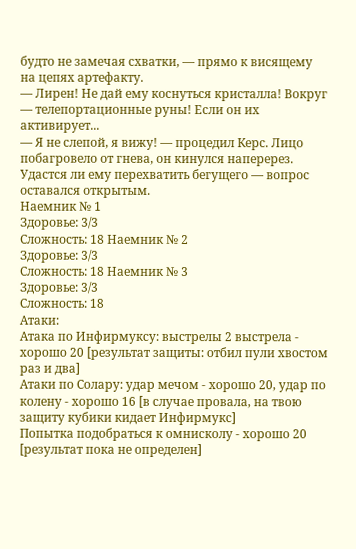будто не замечая схватки, — прямо к висящему на цепях артефакту.
— Лирен! Не дай ему коснуться кристалла! Вокруг — телепортационные руны! Если он их активирует...
— Я не слепой, я вижу! — процедил Керс. Лицо побагровело от гнева, он кинулся наперерез. Удастся ли ему перехватить бегущего — вопрос оставался открытым.
Наемник № 1
Здоровье: 3/3
Сложность: 18 Наемник № 2
Здоровье: 3/3
Сложность: 18 Наемник № 3
Здоровье: 3/3
Сложность: 18
Атаки:
Атака по Инфирмуксу: выстрелы 2 выстрела - хорошо 20 [результат защиты: отбил пули хвостом раз и два]
Атаки по Солару: удар мечом - хорошо 20, удар по колену - хорошо 16 [в случае провала, на твою защиту кубики кидает Инфирмукс]
Попытка подобраться к омнисколу - хорошо 20 [результат пока не определен]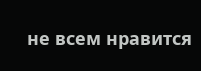не всем нравится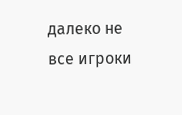далеко не все игроки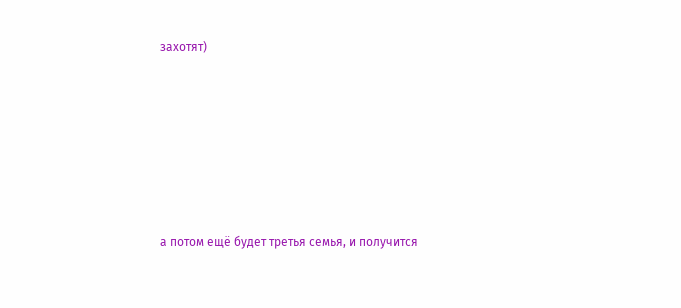захотят)







а потом ещё будет третья семья, и получится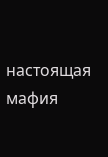настоящая мафия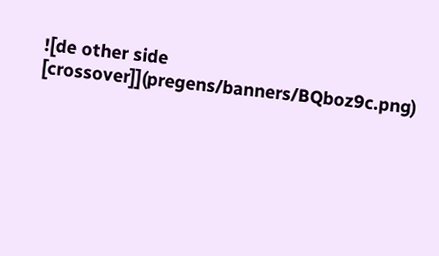![de other side [crossover]](pregens/banners/BQboz9c.png)